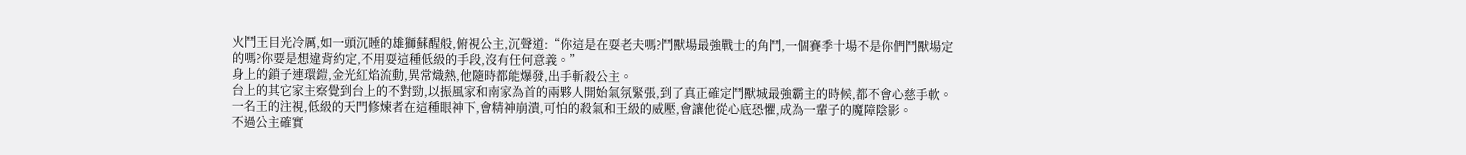火鬥王目光冷厲,如一頭沉睡的雄獅蘇醒般,俯視公主,沉聲道:“你這是在耍老夫嗎?鬥獸場最強戰士的角鬥,一個賽季十場不是你們鬥獸場定的嗎?你要是想違背約定,不用耍這種低級的手段,沒有任何意義。”
身上的鎖子連環鎧,金光紅焰流動,異常熾熱,他隨時都能爆發,出手斬殺公主。
台上的其它家主察覺到台上的不對勁,以振風家和南家為首的兩夥人開始氣氛緊張,到了真正確定鬥獸城最強霸主的時候,都不會心慈手軟。
一名王的注視,低級的天門修煉者在這種眼神下,會精神崩潰,可怕的殺氣和王級的威壓,會讓他從心底恐懼,成為一輩子的魔障陰影。
不過公主確實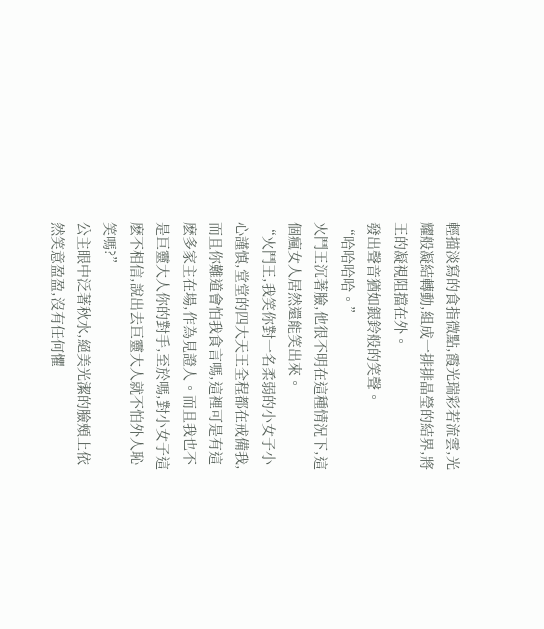輕描淡寫的食指微點,霞光瑞彩若流雲,光耀般凝結轉動,組成一排排晶瑩的結界,將王的凝視阻擋在外。
發出聲音猶如銀鈴般的笑聲。
“哈哈哈哈。”
火鬥王沉著臉,他很不明在這種情況下,這個瘋女人居然還能笑出來。
“火鬥王,我笑你對一名柔弱的小女子小心謹慎,堂堂的四大天王全程都在戒備我,而且你難道會怕我食言嗎,這裡可是有這麽多家主在場,作為見證人。而且我也不是巨靈大人你的對手,至於嗎,對小女子這麽不相信,說出去巨靈大人就不怕外人恥笑嗎?”
公主眼中泛著秋水,絕美光潔的臉頰上依然笑意盈盈,沒有任何懼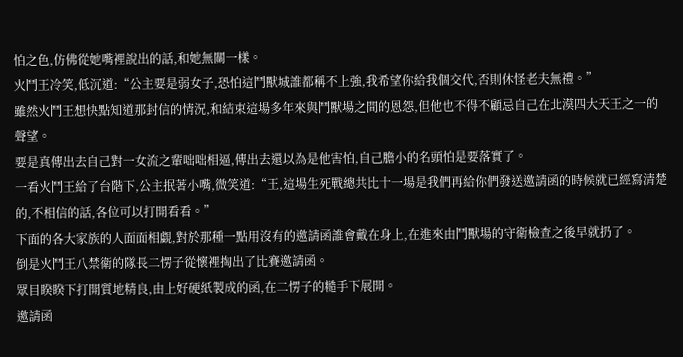怕之色,仿佛從她嘴裡說出的話,和她無關一樣。
火鬥王冷笑,低沉道:“公主要是弱女子,恐怕這鬥獸城誰都稱不上強,我希望你給我個交代,否則休怪老夫無禮。”
雖然火鬥王想快點知道那封信的情況,和結束這場多年來與鬥獸場之間的恩怨,但他也不得不顧忌自己在北漠四大天王之一的聲望。
要是真傳出去自己對一女流之輩咄咄相逼,傳出去還以為是他害怕,自己膽小的名頭怕是要落實了。
一看火鬥王給了台階下,公主抿著小嘴,微笑道:“王,這場生死戰總共比十一場是我們再給你們發送邀請函的時候就已經寫清楚的,不相信的話,各位可以打開看看。”
下面的各大家族的人面面相覷,對於那種一點用沒有的邀請函誰會戴在身上,在進來由鬥獸場的守衛檢查之後早就扔了。
倒是火鬥王八禁衛的隊長二愣子從懷裡掏出了比賽邀請函。
眾目睽睽下打開質地精良,由上好硬紙製成的函,在二愣子的糙手下展開。
邀請函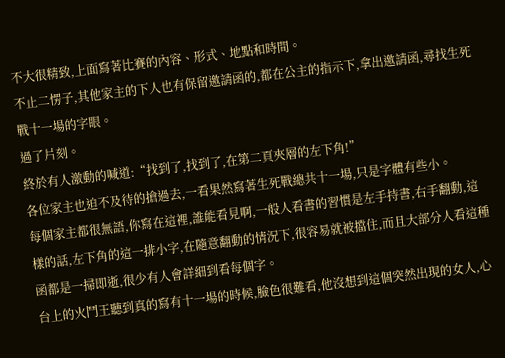不大很精致,上面寫著比賽的內容、形式、地點和時間。
不止二愣子,其他家主的下人也有保留邀請函的,都在公主的指示下,拿出邀請函,尋找生死戰十一場的字眼。
過了片刻。
終於有人激動的喊道:“找到了,找到了,在第二頁夾層的左下角!”
各位家主也迫不及待的搶過去,一看果然寫著生死戰總共十一場,只是字體有些小。
每個家主都很無語,你寫在這裡,誰能看見啊,一般人看書的習慣是左手持書,右手翻動,這樣的話,左下角的這一排小字,在隨意翻動的情況下,很容易就被擋住,而且大部分人看這種函都是一掃即逝,很少有人會詳細到看每個字。
台上的火鬥王聽到真的寫有十一場的時候,臉色很難看,他沒想到這個突然出現的女人,心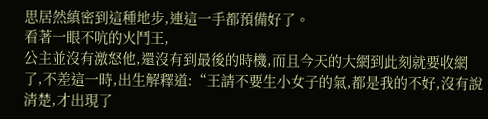思居然縝密到這種地步,連這一手都預備好了。
看著一眼不吭的火鬥王,
公主並沒有激怒他,還沒有到最後的時機,而且今天的大網到此刻就要收網了,不差這一時,出生解釋道:“王請不要生小女子的氣,都是我的不好,沒有說清楚,才出現了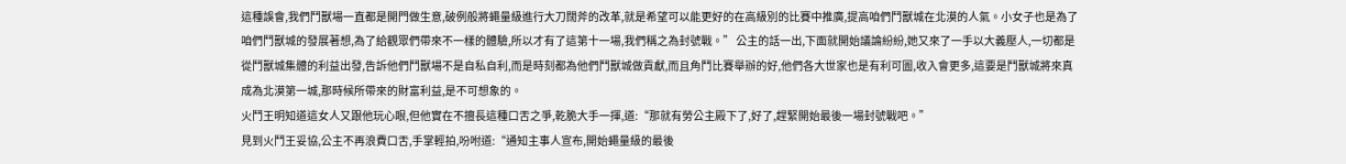這種誤會,我們鬥獸場一直都是開門做生意,破例般將蠅量級進行大刀闊斧的改革,就是希望可以能更好的在高級別的比賽中推廣,提高咱們鬥獸城在北漠的人氣。小女子也是為了咱們鬥獸城的發展著想,為了給觀眾們帶來不一樣的體驗,所以才有了這第十一場,我們稱之為封號戰。” 公主的話一出,下面就開始議論紛紛,她又來了一手以大義壓人,一切都是從鬥獸城集體的利益出發,告訴他們鬥獸場不是自私自利,而是時刻都為他們鬥獸城做貢獻,而且角鬥比賽舉辦的好,他們各大世家也是有利可圖,收入會更多,這要是鬥獸城將來真成為北漠第一城,那時候所帶來的財富利益,是不可想象的。
火鬥王明知道這女人又跟他玩心眼,但他實在不擅長這種口舌之爭,乾脆大手一揮,道:“那就有勞公主殿下了,好了,趕緊開始最後一場封號戰吧。”
見到火鬥王妥協,公主不再浪費口舌,手掌輕拍,吩咐道:“通知主事人宣布,開始蠅量級的最後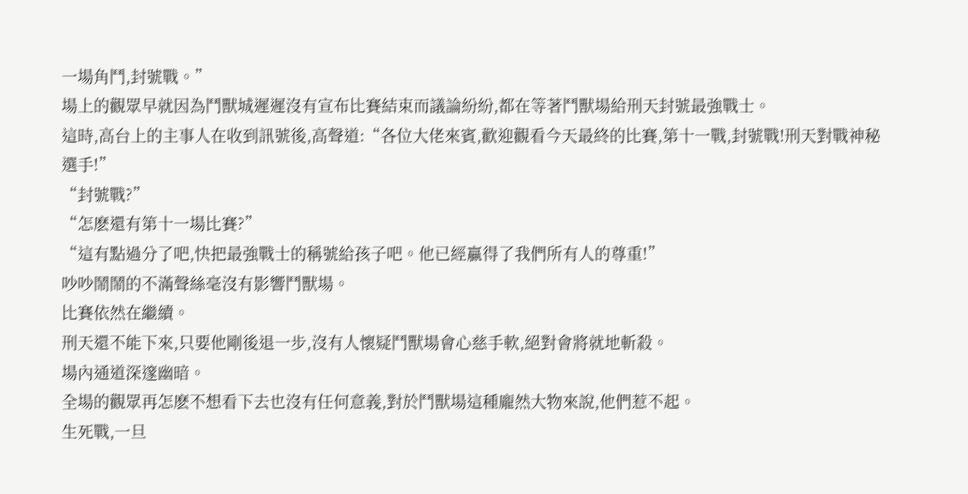一場角鬥,封號戰。”
場上的觀眾早就因為鬥獸城遲遲沒有宣布比賽結束而議論紛紛,都在等著鬥獸場給刑天封號最強戰士。
這時,高台上的主事人在收到訊號後,高聲道:“各位大佬來賓,歡迎觀看今天最終的比賽,第十一戰,封號戰!刑天對戰神秘選手!”
“封號戰?”
“怎麽還有第十一場比賽?”
“這有點過分了吧,快把最強戰士的稱號給孩子吧。他已經贏得了我們所有人的尊重!”
吵吵鬧鬧的不滿聲絲毫沒有影響鬥獸場。
比賽依然在繼續。
刑天還不能下來,只要他剛後退一步,沒有人懷疑鬥獸場會心慈手軟,絕對會將就地斬殺。
場內通道深邃幽暗。
全場的觀眾再怎麽不想看下去也沒有任何意義,對於鬥獸場這種龐然大物來說,他們惹不起。
生死戰,一旦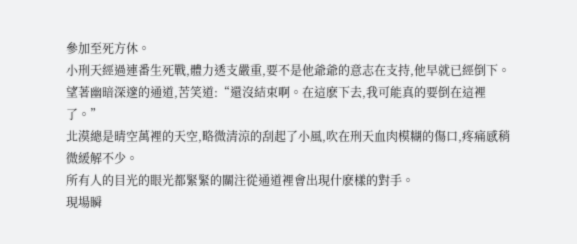參加至死方休。
小刑天經過連番生死戰,體力透支嚴重,要不是他爺爺的意志在支持,他早就已經倒下。
望著幽暗深邃的通道,苦笑道:“還沒結束啊。在這麽下去,我可能真的要倒在這裡了。”
北漠總是晴空萬裡的天空,略微清涼的刮起了小風,吹在刑天血肉模糊的傷口,疼痛感稍微緩解不少。
所有人的目光的眼光都緊緊的關注從通道裡會出現什麽樣的對手。
現場瞬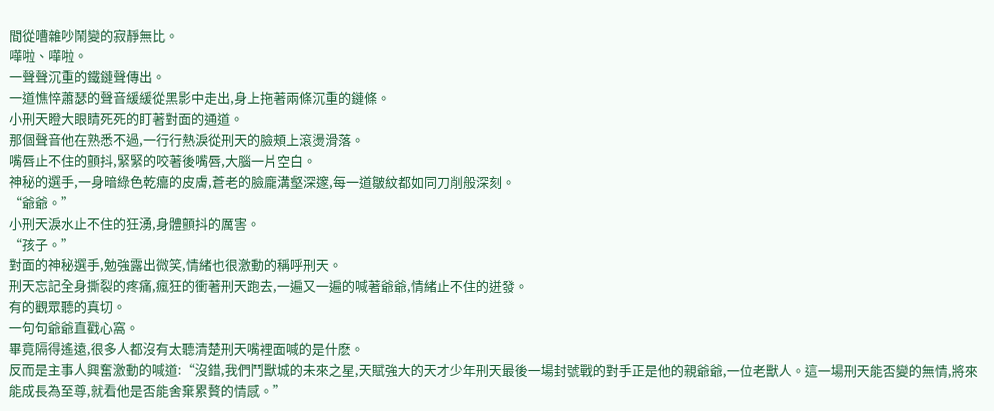間從嘈雜吵鬧變的寂靜無比。
嘩啦、嘩啦。
一聲聲沉重的鐵鏈聲傳出。
一道憔悴蕭瑟的聲音緩緩從黑影中走出,身上拖著兩條沉重的鏈條。
小刑天瞪大眼睛死死的盯著對面的通道。
那個聲音他在熟悉不過,一行行熱淚從刑天的臉頰上滾燙滑落。
嘴唇止不住的顫抖,緊緊的咬著後嘴唇,大腦一片空白。
神秘的選手,一身暗綠色乾癟的皮膚,蒼老的臉龐溝壑深邃,每一道皺紋都如同刀削般深刻。
“爺爺。”
小刑天淚水止不住的狂湧,身體顫抖的厲害。
“孩子。”
對面的神秘選手,勉強露出微笑,情緒也很激動的稱呼刑天。
刑天忘記全身撕裂的疼痛,瘋狂的衝著刑天跑去,一遍又一遍的喊著爺爺,情緒止不住的迸發。
有的觀眾聽的真切。
一句句爺爺直戳心窩。
畢竟隔得遙遠,很多人都沒有太聽清楚刑天嘴裡面喊的是什麽。
反而是主事人興奮激動的喊道:“沒錯,我們鬥獸城的未來之星,天賦強大的天才少年刑天最後一場封號戰的對手正是他的親爺爺,一位老獸人。這一場刑天能否變的無情,將來能成長為至尊,就看他是否能舍棄累贅的情感。”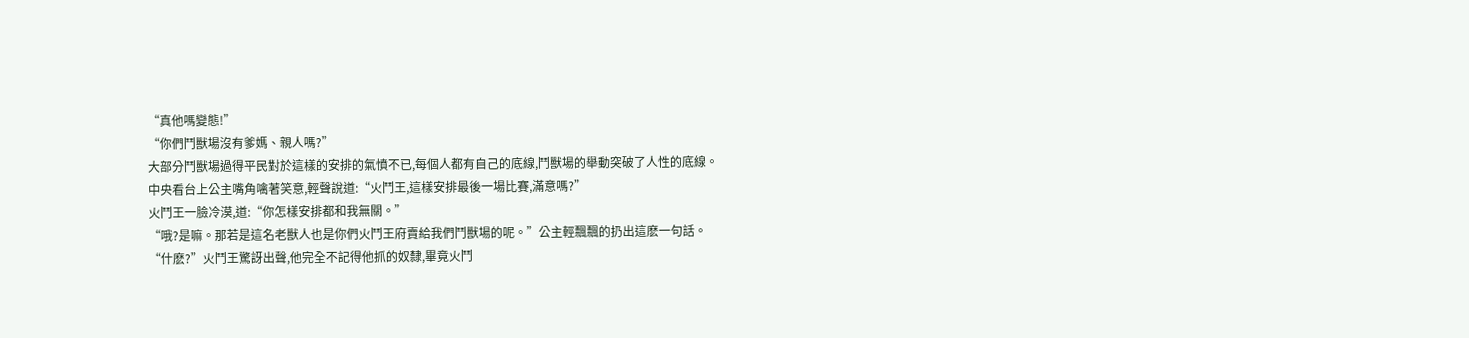“真他嗎變態!”
“你們鬥獸場沒有爹媽、親人嗎?”
大部分鬥獸場過得平民對於這樣的安排的氣憤不已,每個人都有自己的底線,鬥獸場的舉動突破了人性的底線。
中央看台上公主嘴角噙著笑意,輕聲說道:“火鬥王,這樣安排最後一場比賽,滿意嗎?”
火鬥王一臉冷漠,道:“你怎樣安排都和我無關。”
“哦?是嘛。那若是這名老獸人也是你們火鬥王府賣給我們鬥獸場的呢。”公主輕飄飄的扔出這麽一句話。
“什麽?”火鬥王驚訝出聲,他完全不記得他抓的奴隸,畢竟火鬥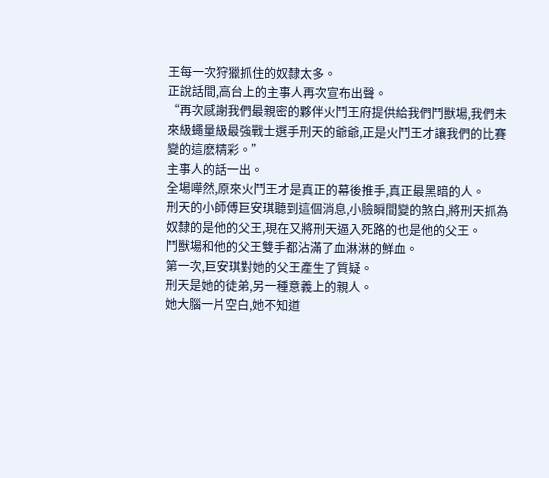王每一次狩獵抓住的奴隸太多。
正說話間,高台上的主事人再次宣布出聲。
“再次感謝我們最親密的夥伴火鬥王府提供給我們鬥獸場,我們未來級蠅量級最強戰士選手刑天的爺爺,正是火鬥王才讓我們的比賽變的這麽精彩。”
主事人的話一出。
全場嘩然,原來火鬥王才是真正的幕後推手,真正最黑暗的人。
刑天的小師傅巨安琪聽到這個消息,小臉瞬間變的煞白,將刑天抓為奴隸的是他的父王,現在又將刑天逼入死路的也是他的父王。
鬥獸場和他的父王雙手都沾滿了血淋淋的鮮血。
第一次,巨安琪對她的父王產生了質疑。
刑天是她的徒弟,另一種意義上的親人。
她大腦一片空白,她不知道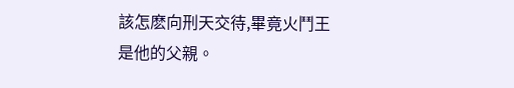該怎麽向刑天交待,畢竟火鬥王是他的父親。